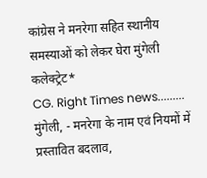कांग्रेस ने मनरेगा सहित स्थानीय समस्याओं को लेकर घेरा मुंगेली कलेक्ट्रेट*
CG. Right Times news.........
मुंगेली, - मनरेगा के नाम एवं नियमों में प्रस्तावित बदलाव,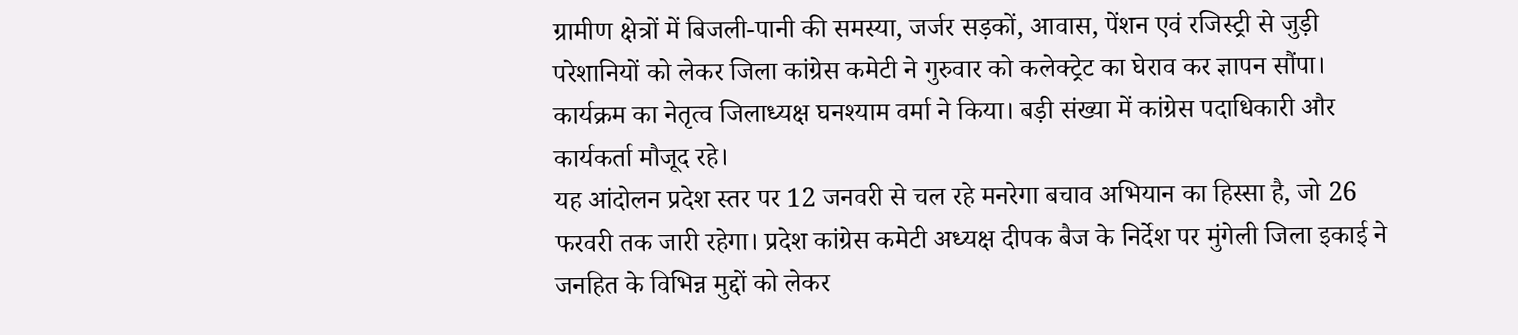ग्रामीण क्षेत्रों में बिजली-पानी की समस्या, जर्जर सड़कों, आवास, पेंशन एवं रजिस्ट्री से जुड़ी परेशानियों को लेकर जिला कांग्रेस कमेटी ने गुरुवार को कलेक्ट्रेट का घेराव कर ज्ञापन सौंपा। कार्यक्रम का नेतृत्व जिलाध्यक्ष घनश्याम वर्मा ने किया। बड़ी संख्या में कांग्रेस पदाधिकारी और कार्यकर्ता मौजूद रहे।
यह आंदोलन प्रदेश स्तर पर 12 जनवरी से चल रहे मनरेगा बचाव अभियान का हिस्सा है, जो 26 फरवरी तक जारी रहेगा। प्रदेश कांग्रेस कमेटी अध्यक्ष दीपक बैज के निर्देश पर मुंगेली जिला इकाई ने जनहित के विभिन्न मुद्दों को लेकर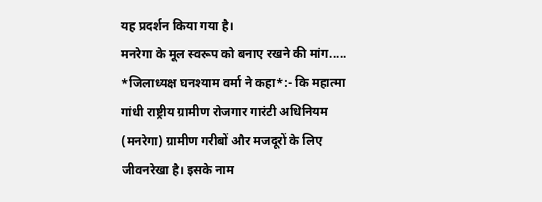यह प्रदर्शन किया गया है।
मनरेगा के मूल स्वरूप को बनाए रखने की मांग.....
*जिलाध्यक्ष घनश्याम वर्मा ने कहा*:- कि महात्मा गांधी राष्ट्रीय ग्रामीण रोजगार गारंटी अधिनियम (मनरेगा) ग्रामीण गरीबों और मजदूरों के लिए जीवनरेखा है। इसके नाम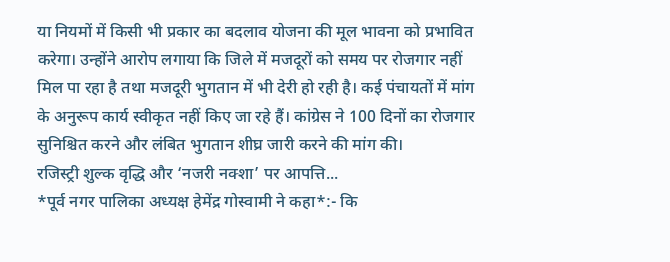या नियमों में किसी भी प्रकार का बदलाव योजना की मूल भावना को प्रभावित करेगा। उन्होंने आरोप लगाया कि जिले में मजदूरों को समय पर रोजगार नहीं मिल पा रहा है तथा मजदूरी भुगतान में भी देरी हो रही है। कई पंचायतों में मांग के अनुरूप कार्य स्वीकृत नहीं किए जा रहे हैं। कांग्रेस ने 100 दिनों का रोजगार सुनिश्चित करने और लंबित भुगतान शीघ्र जारी करने की मांग की।
रजिस्ट्री शुल्क वृद्धि और ‘नजरी नक्शा’ पर आपत्ति...
*पूर्व नगर पालिका अध्यक्ष हेमेंद्र गोस्वामी ने कहा*:- कि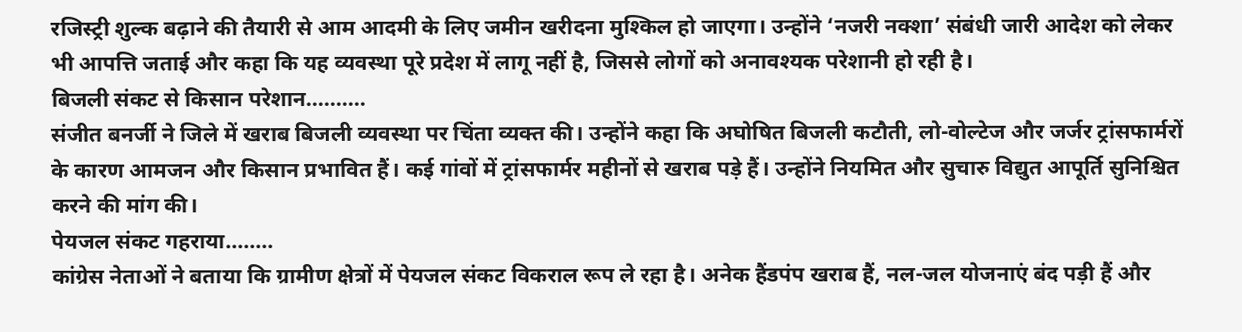रजिस्ट्री शुल्क बढ़ाने की तैयारी से आम आदमी के लिए जमीन खरीदना मुश्किल हो जाएगा। उन्होंने ‘नजरी नक्शा’ संबंधी जारी आदेश को लेकर भी आपत्ति जताई और कहा कि यह व्यवस्था पूरे प्रदेश में लागू नहीं है, जिससे लोगों को अनावश्यक परेशानी हो रही है।
बिजली संकट से किसान परेशान..........
संजीत बनर्जी ने जिले में खराब बिजली व्यवस्था पर चिंता व्यक्त की। उन्होंने कहा कि अघोषित बिजली कटौती, लो-वोल्टेज और जर्जर ट्रांसफार्मरों के कारण आमजन और किसान प्रभावित हैं। कई गांवों में ट्रांसफार्मर महीनों से खराब पड़े हैं। उन्होंने नियमित और सुचारु विद्युत आपूर्ति सुनिश्चित करने की मांग की।
पेयजल संकट गहराया........
कांग्रेस नेताओं ने बताया कि ग्रामीण क्षेत्रों में पेयजल संकट विकराल रूप ले रहा है। अनेक हैंडपंप खराब हैं, नल-जल योजनाएं बंद पड़ी हैं और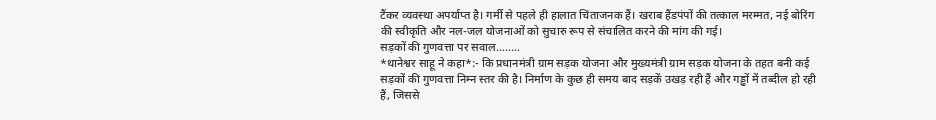टैंकर व्यवस्था अपर्याप्त है। गर्मी से पहले ही हालात चिंताजनक हैं। खराब हैंडपंपों की तत्काल मरम्मत, नई बोरिंग की स्वीकृति और नल-जल योजनाओं को सुचारु रूप से संचालित करने की मांग की गई।
सड़कों की गुणवत्ता पर सवाल........
*थानेश्वर साहू ने कहा*:- कि प्रधानमंत्री ग्राम सड़क योजना और मुख्यमंत्री ग्राम सड़क योजना के तहत बनी कई सड़कों की गुणवत्ता निम्न स्तर की है। निर्माण के कुछ ही समय बाद सड़कें उखड़ रही हैं और गड्ढों में तब्दील हो रही हैं, जिससे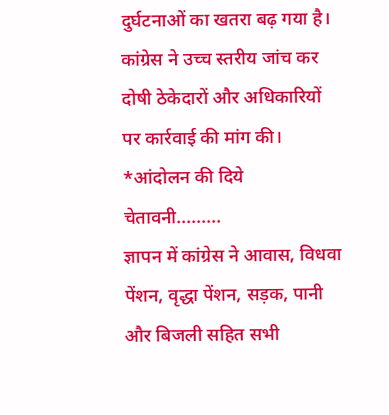दुर्घटनाओं का खतरा बढ़ गया है। कांग्रेस ने उच्च स्तरीय जांच कर दोषी ठेकेदारों और अधिकारियों पर कार्रवाई की मांग की।
*आंदोलन की दिये चेतावनी.........
ज्ञापन में कांग्रेस ने आवास, विधवा पेंशन, वृद्धा पेंशन, सड़क, पानी और बिजली सहित सभी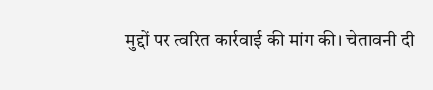मुद्दों पर त्वरित कार्रवाई की मांग की। चेतावनी दी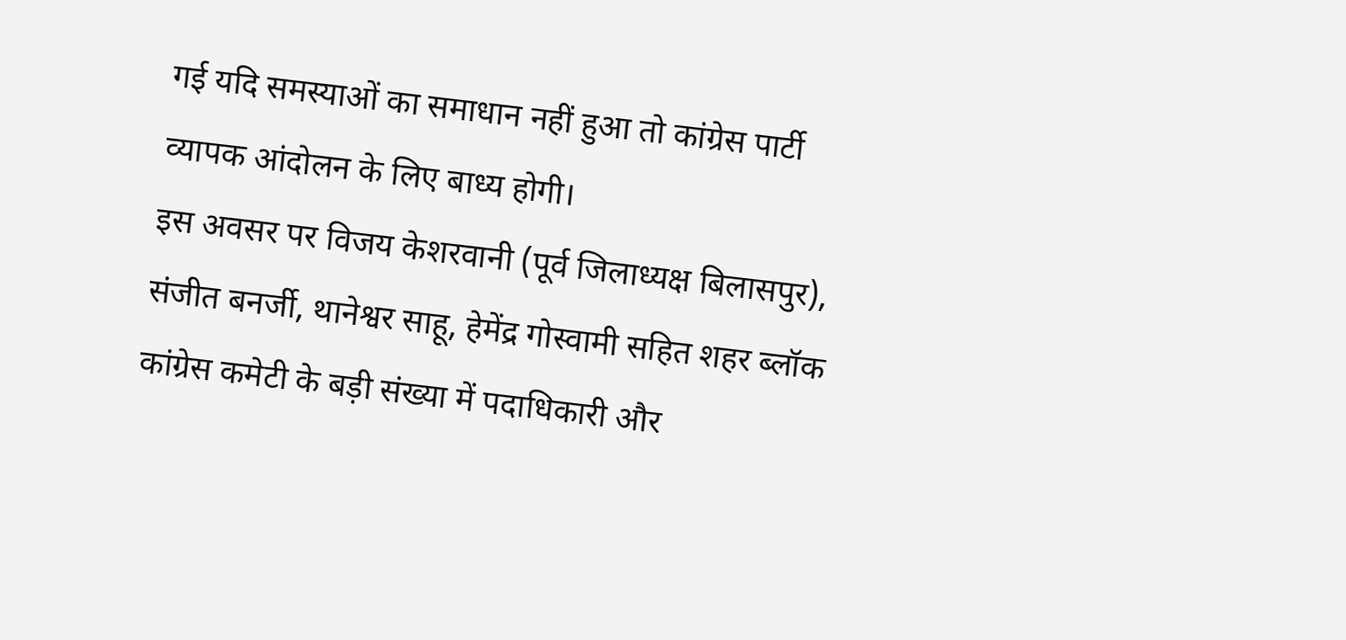गई यदि समस्याओं का समाधान नहीं हुआ तो कांग्रेस पार्टी व्यापक आंदोलन के लिए बाध्य होगी।
इस अवसर पर विजय केशरवानी (पूर्व जिलाध्यक्ष बिलासपुर), संजीत बनर्जी, थानेश्वर साहू, हेमेंद्र गोस्वामी सहित शहर ब्लॉक कांग्रेस कमेटी के बड़ी संख्या में पदाधिकारी और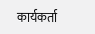कार्यकर्ता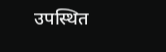उपस्थित